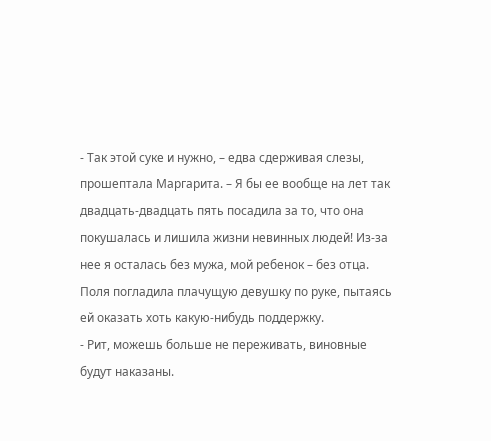- Так этой суке и нужно, – едва сдерживая слезы, прошептала Маргарита. – Я бы ее вообще на лет так двадцать-двадцать пять посадила за то, что она покушалась и лишила жизни невинных людей! Из-за нее я осталась без мужа, мой ребенок – без отца.
Поля погладила плачущую девушку по руке, пытаясь ей оказать хоть какую-нибудь поддержку.
- Рит, можешь больше не переживать, виновные будут наказаны.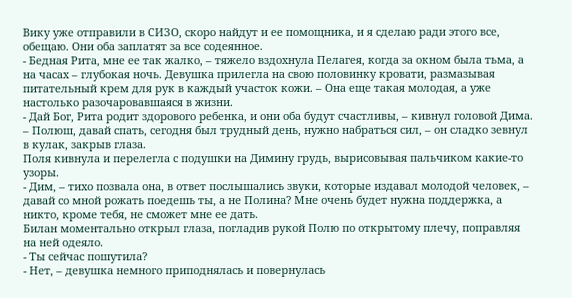Вику уже отправили в СИЗО, скоро найдут и ее помощника, и я сделаю ради этого все, обещаю. Они оба заплатят за все содеянное.
- Бедная Рита, мне ее так жалко, – тяжело вздохнула Пелагея, когда за окном была тьма, а на часах – глубокая ночь. Девушка прилегла на свою половинку кровати, размазывая питательный крем для рук в каждый участок кожи. – Она еще такая молодая, а уже настолько разочаровавшаяся в жизни.
- Дай Бог, Рита родит здорового ребенка, и они оба будут счастливы, – кивнул головой Дима. – Полюш, давай спать, сегодня был трудный день, нужно набраться сил, – он сладко зевнул в кулак, закрыв глаза.
Поля кивнула и перелегла с подушки на Димину грудь, вырисовывая пальчиком какие-то узоры.
- Дим, – тихо позвала она, в ответ послышались звуки, которые издавал молодой человек, – давай со мной рожать поедешь ты, а не Полина? Мне очень будет нужна поддержка, а никто, кроме тебя, не сможет мне ее дать.
Билан моментально открыл глаза, погладив рукой Полю по открытому плечу, поправляя на ней одеяло.
- Ты сейчас пошутила?
- Нет, – девушка немного приподнялась и повернулась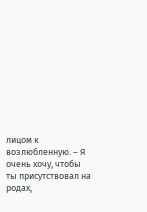лицом к возлюбленную. – Я очень хочу, чтобы ты присутствовал на родах,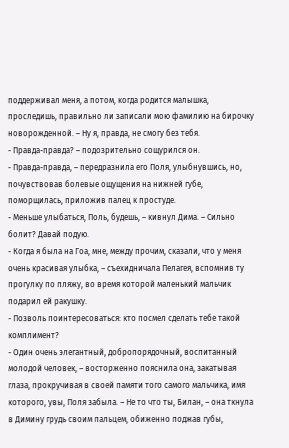поддерживал меня, а потом, когда родится малышка, проследишь, правильно ли записали мою фамилию на бирочку новорожденной. – Ну я, правда, не смогу без тебя.
- Правда-правда? – подозрительно сощурился он.
- Правда-правда, – передразнила его Поля, улыбнувшись, но, почувствовав болевые ощущения на нижней губе, поморщилась, приложив палец к простуде.
- Меньше улыбаться, Поль, будешь, – кивнул Дима. – Сильно болит? Давай подую.
- Когда я была на Гоа, мне, между прочим, сказали, что у меня очень красивая улыбка, – съехидничала Пелагея, вспомнив ту прогулку по пляжу, во время которой маленький мальчик подарил ей ракушку.
- Позволь поинтересоваться: кто посмел сделать тебе такой комплимент?
- Один очень элегантный, добропорядочный, воспитанный молодой человек, – восторженно пояснила она, закатывая глаза, прокручивая в своей памяти того самого мальчика, имя которого, увы, Поля забыла. – Не то что ты, Билан, – она ткнула в Димину грудь своим пальцем, обиженно поджав губы,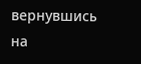вернувшись на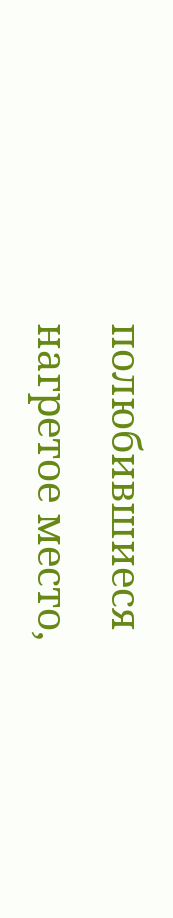полюбившиеся нагретое место,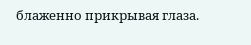блаженно прикрывая глаза.